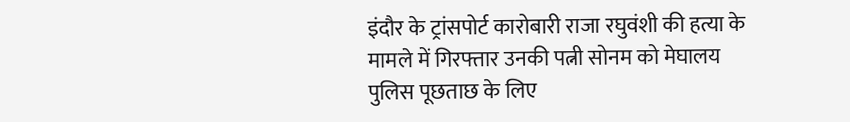इंदौर के ट्रांसपोर्ट कारोबारी राजा रघुवंशी की हत्या के मामले में गिरफ्तार उनकी पत्नी सोनम को मेघालय पुलिस पूछताछ के लिए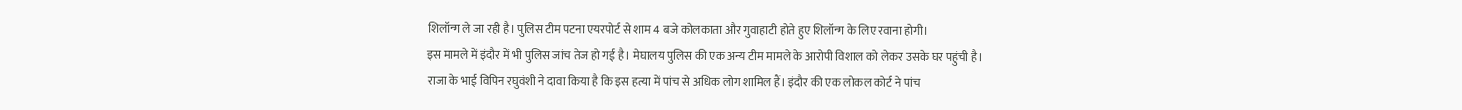शिलॉन्ग ले जा रही है। पुलिस टीम पटना एयरपोर्ट से शाम 4 बजे कोलकाता और गुवाहाटी होते हुए शिलॉन्ग के लिए रवाना होगी।
इस मामले में इंदौर में भी पुलिस जांच तेज हो गई है। मेघालय पुलिस की एक अन्य टीम मामले के आरोपी विशाल को लेकर उसके घर पहुंची है।
राजा के भाई विपिन रघुवंशी ने दावा किया है कि इस हत्या में पांच से अधिक लोग शामिल हैं। इंदौर की एक लोकल कोर्ट ने पांच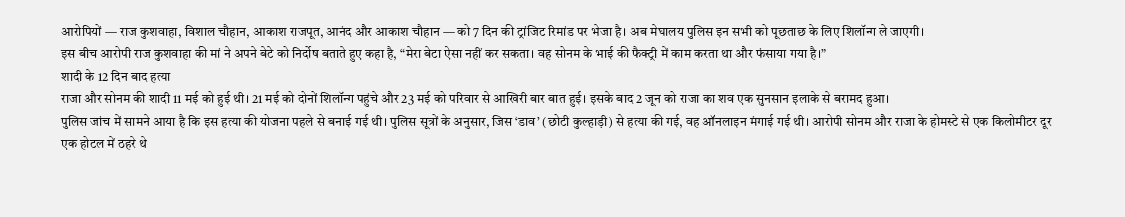आरोपियों — राज कुशवाहा, विशाल चौहान, आकाश राजपूत, आनंद और आकाश चौहान — को 7 दिन की ट्रांजिट रिमांड पर भेजा है। अब मेघालय पुलिस इन सभी को पूछताछ के लिए शिलॉन्ग ले जाएगी।
इस बीच आरोपी राज कुशवाहा की मां ने अपने बेटे को निर्दोष बताते हुए कहा है, “मेरा बेटा ऐसा नहीं कर सकता। वह सोनम के भाई की फैक्ट्री में काम करता था और फंसाया गया है।”
शादी के 12 दिन बाद हत्या
राजा और सोनम की शादी 11 मई को हुई थी। 21 मई को दोनों शिलॉन्ग पहुंचे और 23 मई को परिवार से आखिरी बार बात हुई। इसके बाद 2 जून को राजा का शव एक सुनसान इलाके से बरामद हुआ।
पुलिस जांच में सामने आया है कि इस हत्या की योजना पहले से बनाई गई थी। पुलिस सूत्रों के अनुसार, जिस ‘डाव’ (छोटी कुल्हाड़ी) से हत्या की गई, वह ऑनलाइन मंगाई गई थी। आरोपी सोनम और राजा के होमस्टे से एक किलोमीटर दूर एक होटल में ठहरे थे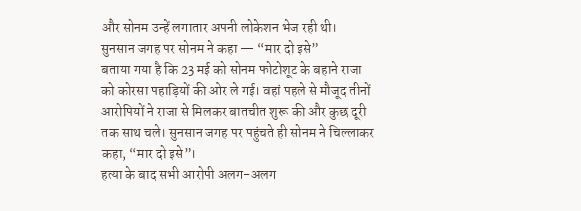और सोनम उन्हें लगातार अपनी लोकेशन भेज रही थी।
सुनसान जगह पर सोनम ने कहा — “मार दो इसे”
बताया गया है कि 23 मई को सोनम फोटोशूट के बहाने राजा को कोरसा पहाड़ियों की ओर ले गई। वहां पहले से मौजूद तीनों आरोपियों ने राजा से मिलकर बातचीत शुरू की और कुछ दूरी तक साथ चले। सुनसान जगह पर पहुंचते ही सोनम ने चिल्लाकर कहा, “मार दो इसे”।
हत्या के बाद सभी आरोपी अलग-अलग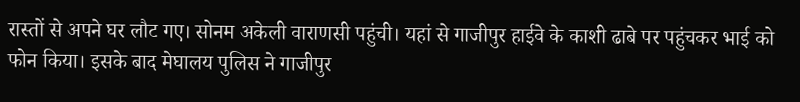रास्तों से अपने घर लौट गए। सोनम अकेली वाराणसी पहुंची। यहां से गाजीपुर हाईवे के काशी ढाबे पर पहुंचकर भाई को फोन किया। इसके बाद मेघालय पुलिस ने गाजीपुर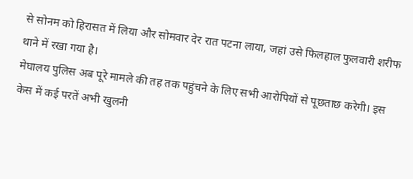से सोनम को हिरासत में लिया और सोमवार देर रात पटना लाया, जहां उसे फिलहाल फुलवारी शरीफ थाने में रखा गया है।
मेघालय पुलिस अब पूरे मामले की तह तक पहुंचने के लिए सभी आरोपियों से पूछताछ करेगी। इस केस में कई परतें अभी खुलनी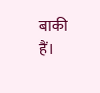बाकी हैं।